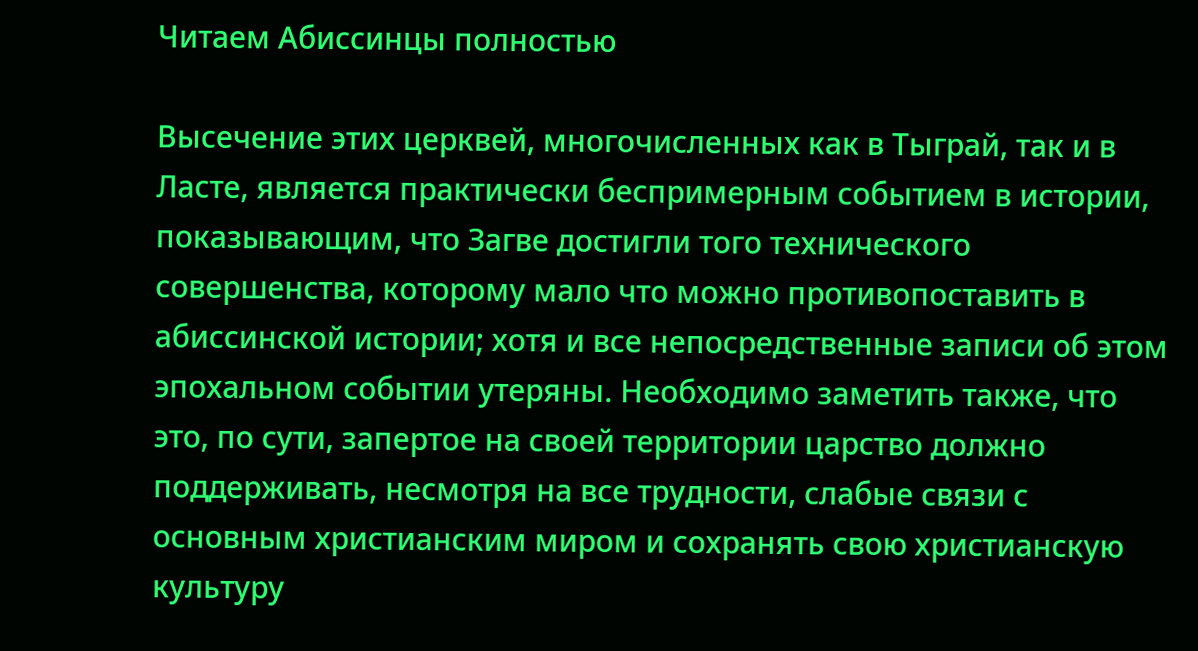Читаем Абиссинцы полностью

Высечение этих церквей, многочисленных как в Тыграй, так и в Ласте, является практически беспримерным событием в истории, показывающим, что Загве достигли того технического совершенства, которому мало что можно противопоставить в абиссинской истории; хотя и все непосредственные записи об этом эпохальном событии утеряны. Необходимо заметить также, что это, по сути, запертое на своей территории царство должно поддерживать, несмотря на все трудности, слабые связи с основным христианским миром и сохранять свою христианскую культуру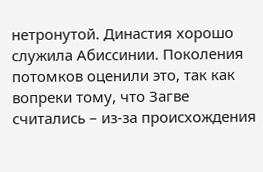нетронутой. Династия хорошо служила Абиссинии. Поколения потомков оценили это, так как вопреки тому, что Загве считались – из-за происхождения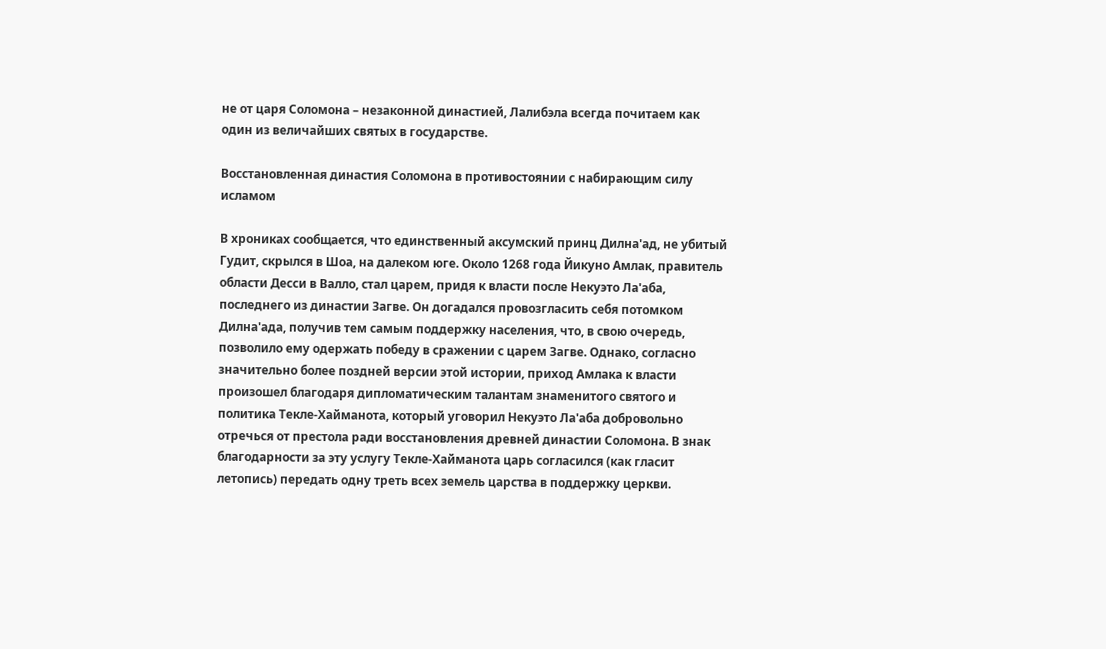не от царя Соломона – незаконной династией, Лалибэла всегда почитаем как один из величайших святых в государстве.

Восстановленная династия Соломона в противостоянии с набирающим силу исламом

В хрониках сообщается, что единственный аксумский принц Дилна'ад, не убитый Гудит, скрылся в Шоа, на далеком юге. Около 1268 года Йикуно Амлак, правитель области Десси в Валло, стал царем, придя к власти после Некуэто Ла'аба, последнего из династии Загве. Он догадался провозгласить себя потомком Дилна'ада, получив тем самым поддержку населения, что, в свою очередь, позволило ему одержать победу в сражении с царем Загве. Однако, согласно значительно более поздней версии этой истории, приход Амлака к власти произошел благодаря дипломатическим талантам знаменитого святого и политика Текле-Хайманота, который уговорил Некуэто Ла'аба добровольно отречься от престола ради восстановления древней династии Соломона. В знак благодарности за эту услугу Текле-Хайманота царь согласился (как гласит летопись) передать одну треть всех земель царства в поддержку церкви.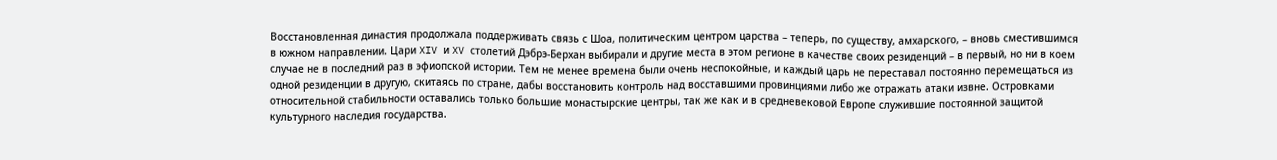Восстановленная династия продолжала поддерживать связь с Шоа, политическим центром царства – теперь, по существу, амхарского, – вновь сместившимся в южном направлении. Цари XIV и XV столетий Дэбрэ-Берхан выбирали и другие места в этом регионе в качестве своих резиденций – в первый, но ни в коем случае не в последний раз в эфиопской истории. Тем не менее времена были очень неспокойные, и каждый царь не переставал постоянно перемещаться из одной резиденции в другую, скитаясь по стране, дабы восстановить контроль над восставшими провинциями либо же отражать атаки извне. Островками относительной стабильности оставались только большие монастырские центры, так же как и в средневековой Европе служившие постоянной защитой культурного наследия государства.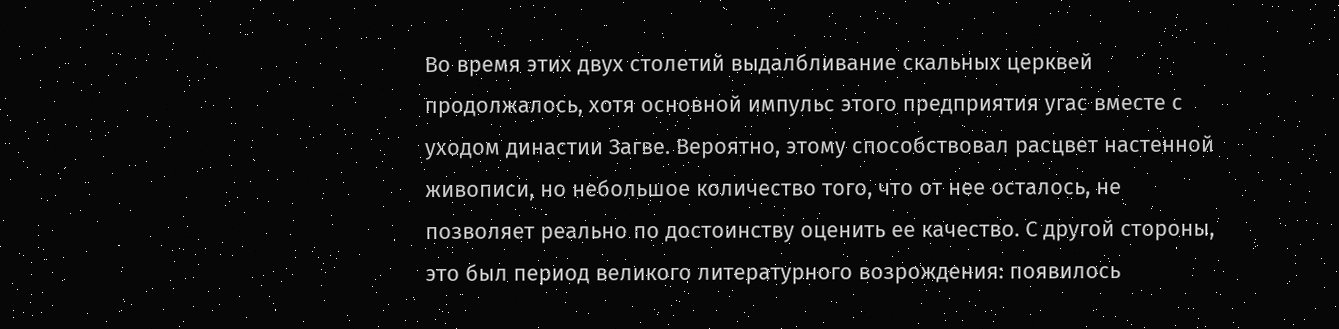Во время этих двух столетий выдалбливание скальных церквей продолжалось, хотя основной импульс этого предприятия угас вместе с уходом династии Загве. Вероятно, этому способствовал расцвет настенной живописи, но небольшое количество того, что от нее осталось, не позволяет реально по достоинству оценить ее качество. С другой стороны, это был период великого литературного возрождения: появилось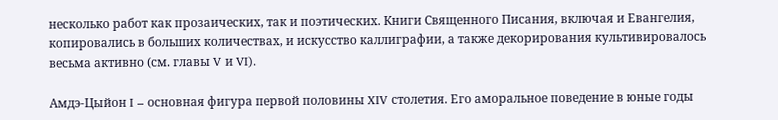несколько работ как прозаических, так и поэтических. Книги Священного Писания, включая и Евангелия, копировались в больших количествах, и искусство каллиграфии, а также декорирования культивировалось весьма активно (см. главы V и VI).

Амдэ-Цыйон I – основная фигура первой половины XIV столетия. Его аморальное поведение в юные годы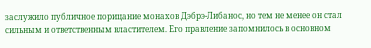заслужило публичное порицание монахов Дэбрэ-Либанос, но тем не менее он стал сильным и ответственным властителем. Его правление запомнилось в основном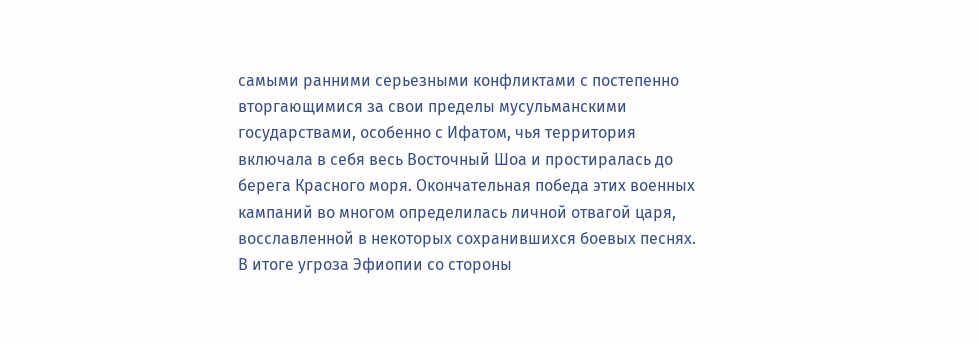самыми ранними серьезными конфликтами с постепенно вторгающимися за свои пределы мусульманскими государствами, особенно с Ифатом, чья территория включала в себя весь Восточный Шоа и простиралась до берега Красного моря. Окончательная победа этих военных кампаний во многом определилась личной отвагой царя, восславленной в некоторых сохранившихся боевых песнях. В итоге угроза Эфиопии со стороны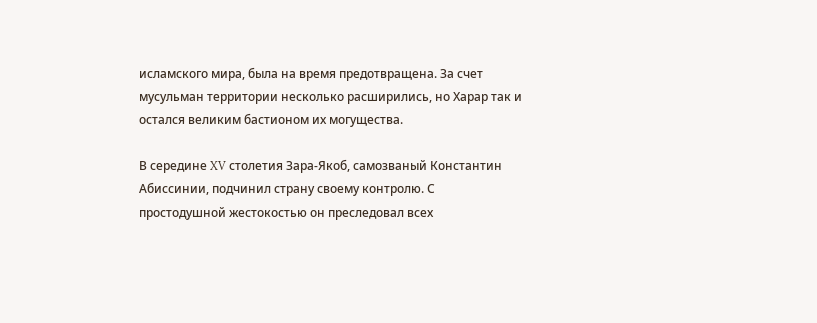исламского мира, была на время предотвращена. За счет мусульман территории несколько расширились, но Харар так и остался великим бастионом их могущества.

В середине XV столетия Зара-Якоб, самозваный Константин Абиссинии, подчинил страну своему контролю. С простодушной жестокостью он преследовал всех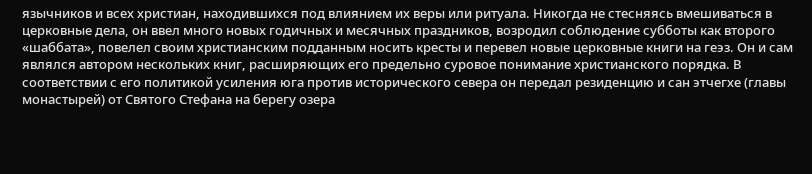язычников и всех христиан, находившихся под влиянием их веры или ритуала. Никогда не стесняясь вмешиваться в церковные дела, он ввел много новых годичных и месячных праздников, возродил соблюдение субботы как второго «шаббата», повелел своим христианским подданным носить кресты и перевел новые церковные книги на геэз. Он и сам являлся автором нескольких книг, расширяющих его предельно суровое понимание христианского порядка. В соответствии с его политикой усиления юга против исторического севера он передал резиденцию и сан этчегхе (главы монастырей) от Святого Стефана на берегу озера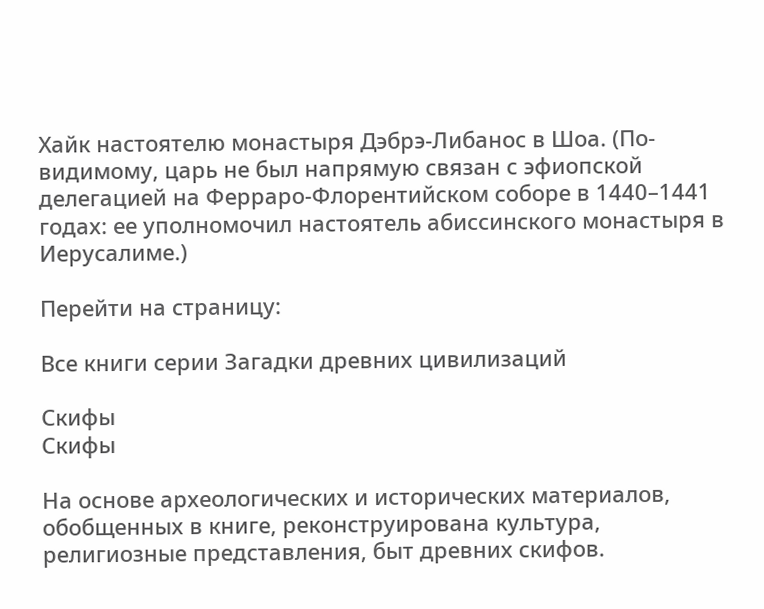Хайк настоятелю монастыря Дэбрэ-Либанос в Шоа. (По-видимому, царь не был напрямую связан с эфиопской делегацией на Ферраро-Флорентийском соборе в 1440–1441 годах: ее уполномочил настоятель абиссинского монастыря в Иерусалиме.)

Перейти на страницу:

Все книги серии Загадки древних цивилизаций

Скифы
Скифы

На основе археологических и исторических материалов, обобщенных в книге, реконструирована культура, религиозные представления, быт древних скифов.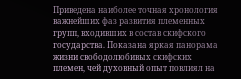Приведена наиболее точная хронология важнейших фаз развития племенных групп, входивших в состав скифского государства. Показана яркая панорама жизни свободолюбивых скифских племен, чей духовный опыт повлиял на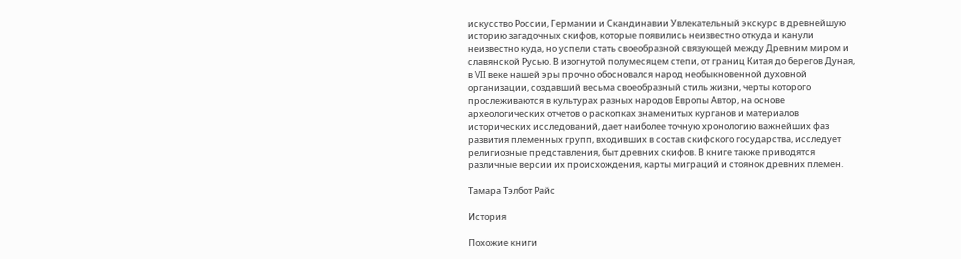искусство России, Германии и Скандинавии Увлекательный экскурс в древнейшую историю загадочных скифов, которые появились неизвестно откуда и канули неизвестно куда, но успели стать своеобразной связующей между Древним миром и славянской Русью. В изогнутой полумесяцем степи, от границ Китая до берегов Дуная, в VII веке нашей эры прочно обосновался народ необыкновенной духовной организации, создавший весьма своеобразный стиль жизни, черты которого прослеживаются в культурах разных народов Европы Автор, на основе археологических отчетов о раскопках знаменитых курганов и материалов исторических исследований, дает наиболее точную хронологию важнейших фаз развития племенных групп, входивших в состав скифского государства, исследует религиозные представления, быт древних скифов. В книге также приводятся различные версии их происхождения, карты миграций и стоянок древних племен.

Тамара Тэлбот Райс

История

Похожие книги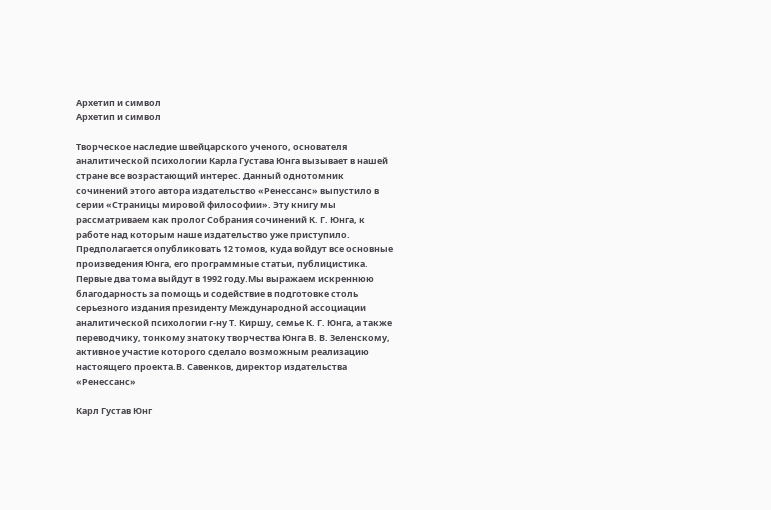Архетип и символ
Архетип и символ

Творческое наследие швейцарского ученого, основателя аналитической психологии Карла Густава Юнга вызывает в нашей стране все возрастающий интерес. Данный однотомник сочинений этого автора издательство «Ренессанс» выпустило в серии «Страницы мировой философии». Эту книгу мы рассматриваем как пролог Собрания сочинений К. Г. Юнга, к работе над которым наше издательство уже приступило. Предполагается опубликовать 12 томов, куда войдут все основные произведения Юнга, его программные статьи, публицистика. Первые два тома выйдут в 1992 году.Мы выражаем искреннюю благодарность за помощь и содействие в подготовке столь серьезного издания президенту Международной ассоциации аналитической психологии г-ну Т. Киршу, семье К. Г. Юнга, а также переводчику, тонкому знатоку творчества Юнга В. В. Зеленскому, активное участие которого сделало возможным реализацию настоящего проекта.В. Савенков, директор издательства «Ренессанс»

Карл Густав Юнг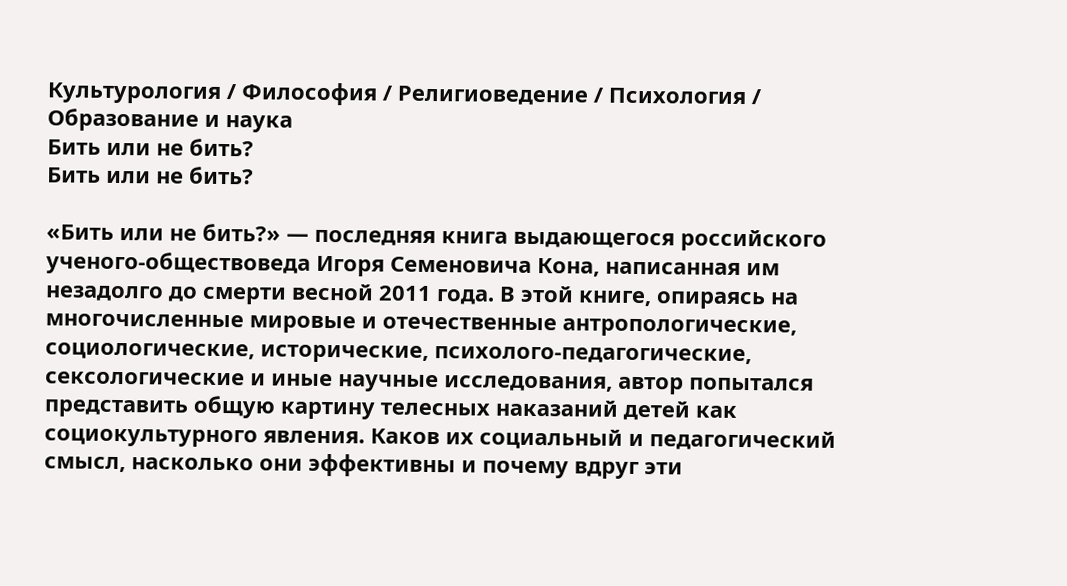Культурология / Философия / Религиоведение / Психология / Образование и наука
Бить или не бить?
Бить или не бить?

«Бить или не бить?» — последняя книга выдающегося российского ученого-обществоведа Игоря Семеновича Кона, написанная им незадолго до смерти весной 2011 года. В этой книге, опираясь на многочисленные мировые и отечественные антропологические, социологические, исторические, психолого-педагогические, сексологические и иные научные исследования, автор попытался представить общую картину телесных наказаний детей как социокультурного явления. Каков их социальный и педагогический смысл, насколько они эффективны и почему вдруг эти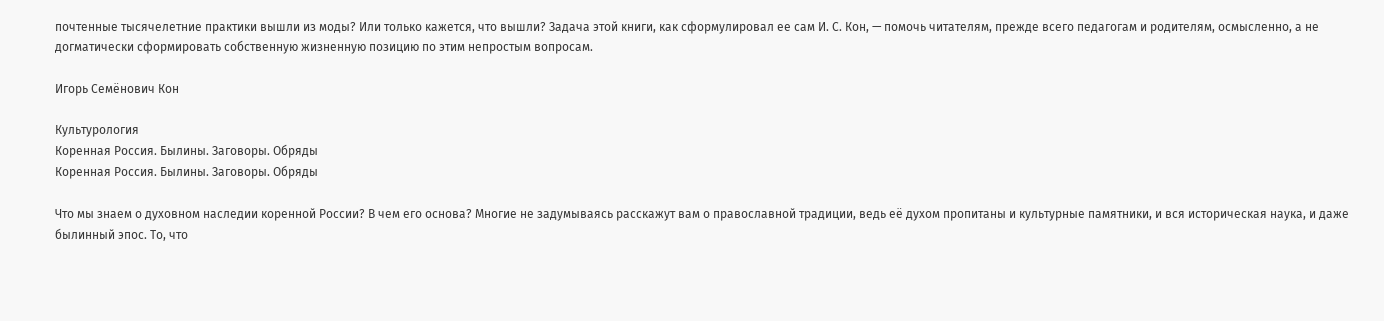почтенные тысячелетние практики вышли из моды? Или только кажется, что вышли? Задача этой книги, как сформулировал ее сам И. С. Кон, — помочь читателям, прежде всего педагогам и родителям, осмысленно, а не догматически сформировать собственную жизненную позицию по этим непростым вопросам.

Игорь Семёнович Кон

Культурология
Коренная Россия. Былины. Заговоры. Обряды
Коренная Россия. Былины. Заговоры. Обряды

Что мы знаем о духовном наследии коренной России? В чем его основа? Многие не задумываясь расскажут вам о православной традиции, ведь её духом пропитаны и культурные памятники, и вся историческая наука, и даже былинный эпос. То, что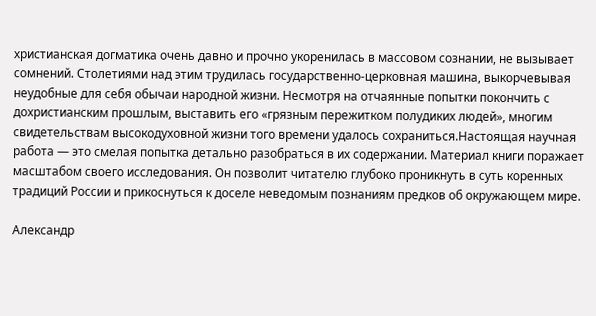христианская догматика очень давно и прочно укоренилась в массовом сознании, не вызывает сомнений. Столетиями над этим трудилась государственно-церковная машина, выкорчевывая неудобные для себя обычаи народной жизни. Несмотря на отчаянные попытки покончить с дохристианским прошлым, выставить его «грязным пережитком полудиких людей», многим свидетельствам высокодуховной жизни того времени удалось сохраниться.Настоящая научная работа — это смелая попытка детально разобраться в их содержании. Материал книги поражает масштабом своего исследования. Он позволит читателю глубоко проникнуть в суть коренных традиций России и прикоснуться к доселе неведомым познаниям предков об окружающем мире.

Александр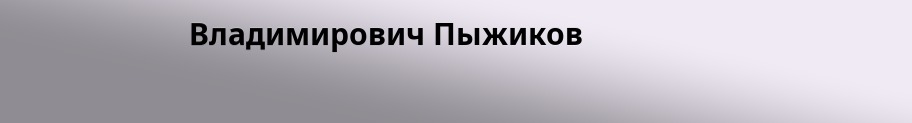Владимирович Пыжиков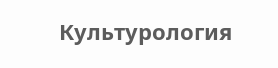Культурология